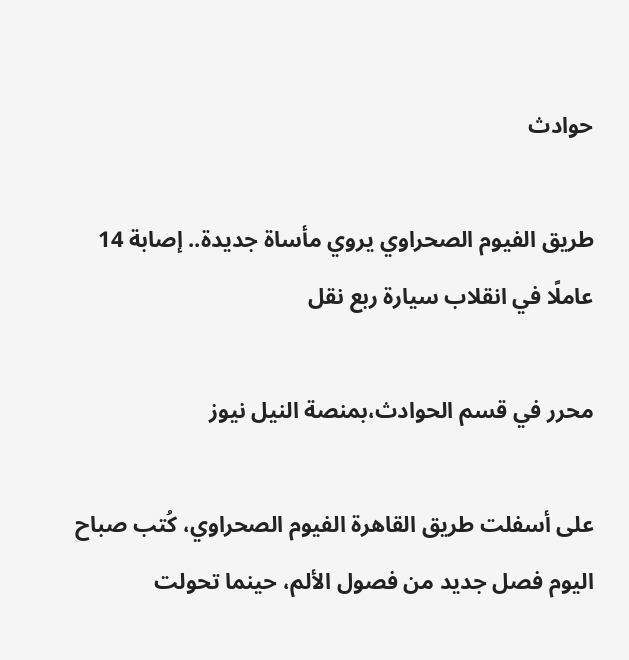حوادث

طريق الفيوم الصحراوي يروي مأساة جديدة.. إصابة 14 عاملًا في انقلاب سيارة ربع نقل

محرر في قسم الحوادث،بمنصة النيل نيوز

على أسفلت طريق القاهرة الفيوم الصحراوي، كُتب صباح اليوم فصل جديد من فصول الألم، حينما تحولت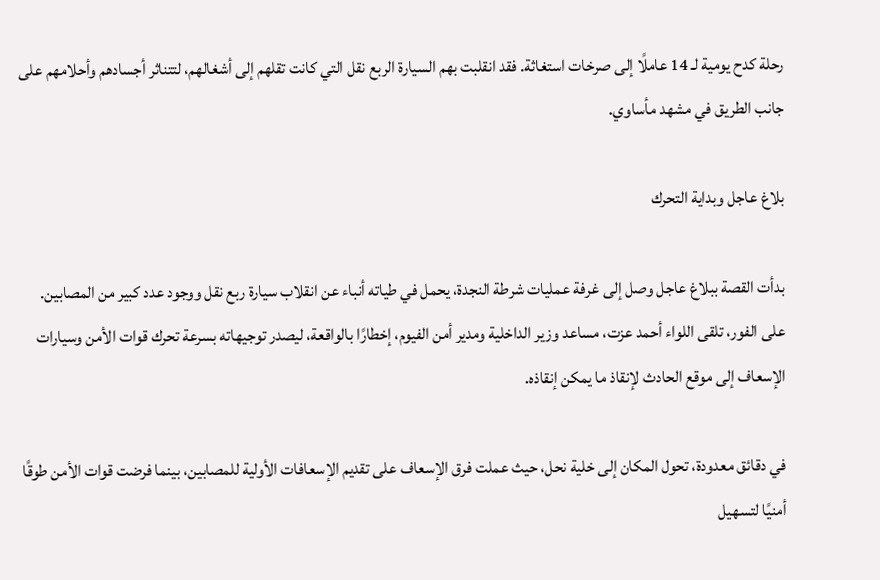رحلة كدح يومية لـ 14 عاملًا إلى صرخات استغاثة. فقد انقلبت بهم السيارة الربع نقل التي كانت تقلهم إلى أشغالهم، لتتناثر أجسادهم وأحلامهم على جانب الطريق في مشهد مأساوي.

بلاغ عاجل وبداية التحرك

بدأت القصة ببلاغ عاجل وصل إلى غرفة عمليات شرطة النجدة، يحمل في طياته أنباء عن انقلاب سيارة ربع نقل ووجود عدد كبير من المصابين. على الفور، تلقى اللواء أحمد عزت، مساعد وزير الداخلية ومدير أمن الفيوم، إخطارًا بالواقعة، ليصدر توجيهاته بسرعة تحرك قوات الأمن وسيارات الإسعاف إلى موقع الحادث لإنقاذ ما يمكن إنقاذه.

في دقائق معدودة، تحول المكان إلى خلية نحل، حيث عملت فرق الإسعاف على تقديم الإسعافات الأولية للمصابين، بينما فرضت قوات الأمن طوقًا أمنيًا لتسهيل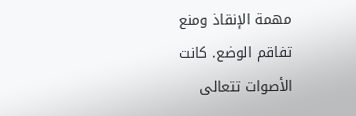مهمة الإنقاذ ومنع تفاقم الوضع. كانت الأصوات تتعالى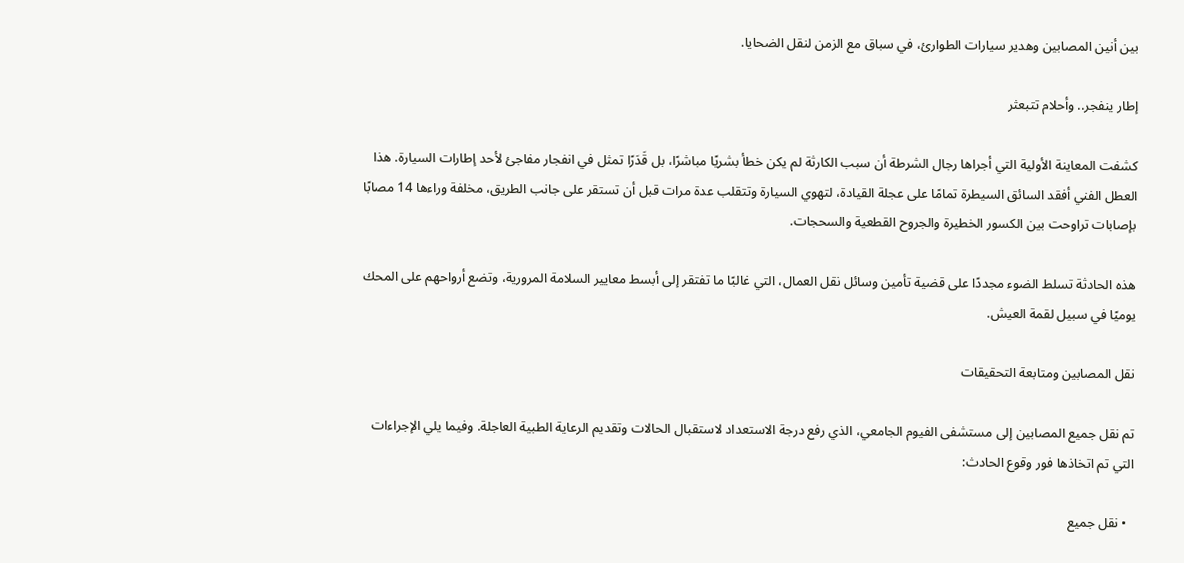بين أنين المصابين وهدير سيارات الطوارئ، في سباق مع الزمن لنقل الضحايا.

إطار ينفجر.. وأحلام تتبعثر

كشفت المعاينة الأولية التي أجراها رجال الشرطة أن سبب الكارثة لم يكن خطأ بشريًا مباشرًا، بل قَدَرًا تمثل في انفجار مفاجئ لأحد إطارات السيارة. هذا العطل الفني أفقد السائق السيطرة تمامًا على عجلة القيادة، لتهوي السيارة وتتقلب عدة مرات قبل أن تستقر على جانب الطريق، مخلفة وراءها 14 مصابًا بإصابات تراوحت بين الكسور الخطيرة والجروح القطعية والسحجات.

هذه الحادثة تسلط الضوء مجددًا على قضية تأمين وسائل نقل العمال، التي غالبًا ما تفتقر إلى أبسط معايير السلامة المرورية، وتضع أرواحهم على المحك يوميًا في سبيل لقمة العيش.

نقل المصابين ومتابعة التحقيقات

تم نقل جميع المصابين إلى مستشفى الفيوم الجامعي، الذي رفع درجة الاستعداد لاستقبال الحالات وتقديم الرعاية الطبية العاجلة. وفيما يلي الإجراءات التي تم اتخاذها فور وقوع الحادث:

  • نقل جميع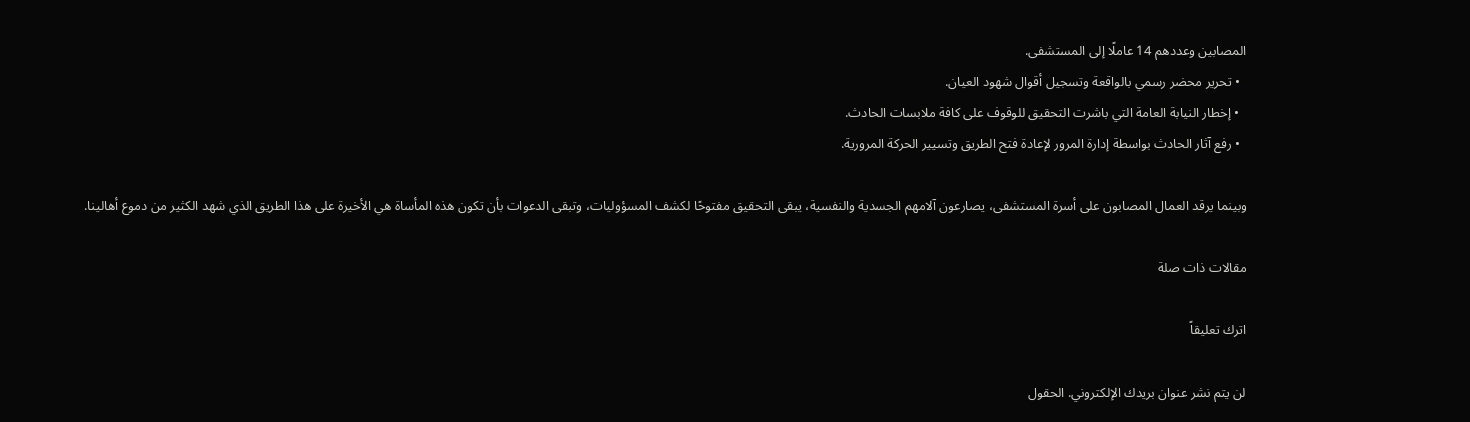المصابين وعددهم 14 عاملًا إلى المستشفى.
  • تحرير محضر رسمي بالواقعة وتسجيل أقوال شهود العيان.
  • إخطار النيابة العامة التي باشرت التحقيق للوقوف على كافة ملابسات الحادث.
  • رفع آثار الحادث بواسطة إدارة المرور لإعادة فتح الطريق وتسيير الحركة المرورية.

وبينما يرقد العمال المصابون على أسرة المستشفى، يصارعون آلامهم الجسدية والنفسية، يبقى التحقيق مفتوحًا لكشف المسؤوليات، وتبقى الدعوات بأن تكون هذه المأساة هي الأخيرة على هذا الطريق الذي شهد الكثير من دموع أهالينا.

مقالات ذات صلة

اترك تعليقاً

لن يتم نشر عنوان بريدك الإلكتروني. الحقول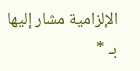الإلزامية مشار إليها بـ *